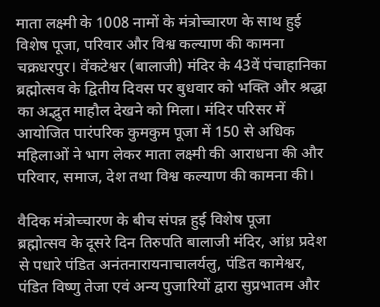माता लक्ष्मी के 1008 नामों के मंत्रोच्चारण के साथ हुई विशेष पूजा, परिवार और विश्व कल्याण की कामना
चक्रधरपुर। वेंकटेश्वर (बालाजी) मंदिर के 43वें पंचाहानिका ब्रह्मोत्सव के द्वितीय दिवस पर बुधवार को भक्ति और श्रद्धा का अद्भुत माहौल देखने को मिला। मंदिर परिसर में आयोजित पारंपरिक कुमकुम पूजा में 150 से अधिक महिलाओं ने भाग लेकर माता लक्ष्मी की आराधना की और परिवार, समाज, देश तथा विश्व कल्याण की कामना की।

वैदिक मंत्रोच्चारण के बीच संपन्न हुई विशेष पूजा
ब्रह्मोत्सव के दूसरे दिन तिरुपति बालाजी मंदिर, आंध्र प्रदेश से पधारे पंडित अनंतनारायनाचालर्यलु, पंडित कामेश्वर, पंडित विष्णु तेजा एवं अन्य पुजारियों द्वारा सुप्रभातम और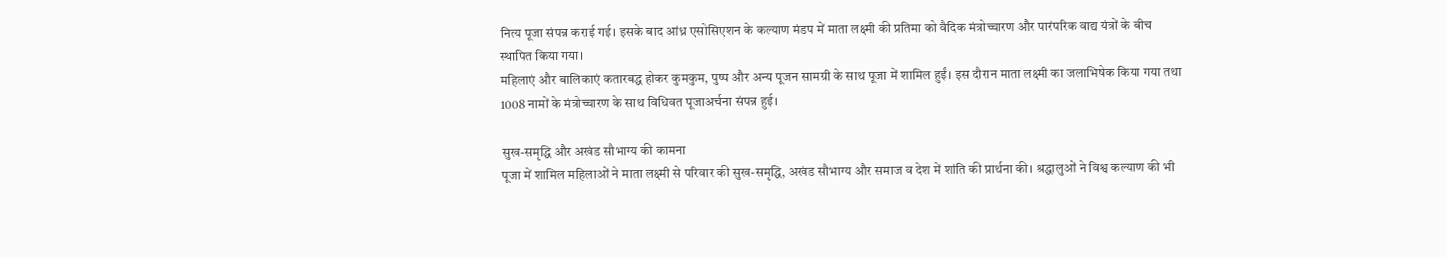नित्य पूजा संपन्न कराई गई। इसके बाद आंध्र एसोसिएशन के कल्याण मंडप में माता लक्ष्मी की प्रतिमा को वैदिक मंत्रोच्चारण और पारंपरिक वाद्य यंत्रों के बीच स्थापित किया गया।
महिलाएं और बालिकाएं कतारबद्ध होकर कुमकुम, पुष्प और अन्य पूजन सामग्री के साथ पूजा में शामिल हुईं। इस दौरान माता लक्ष्मी का जलाभिषेक किया गया तथा 1008 नामों के मंत्रोच्चारण के साथ विधिवत पूजाअर्चना संपन्न हुई।

सुख-समृद्धि और अखंड सौभाग्य की कामना
पूजा में शामिल महिलाओं ने माता लक्ष्मी से परिवार की सुख-समृद्धि, अखंड सौभाग्य और समाज व देश में शांति की प्रार्थना की। श्रद्धालुओं ने विश्व कल्याण की भी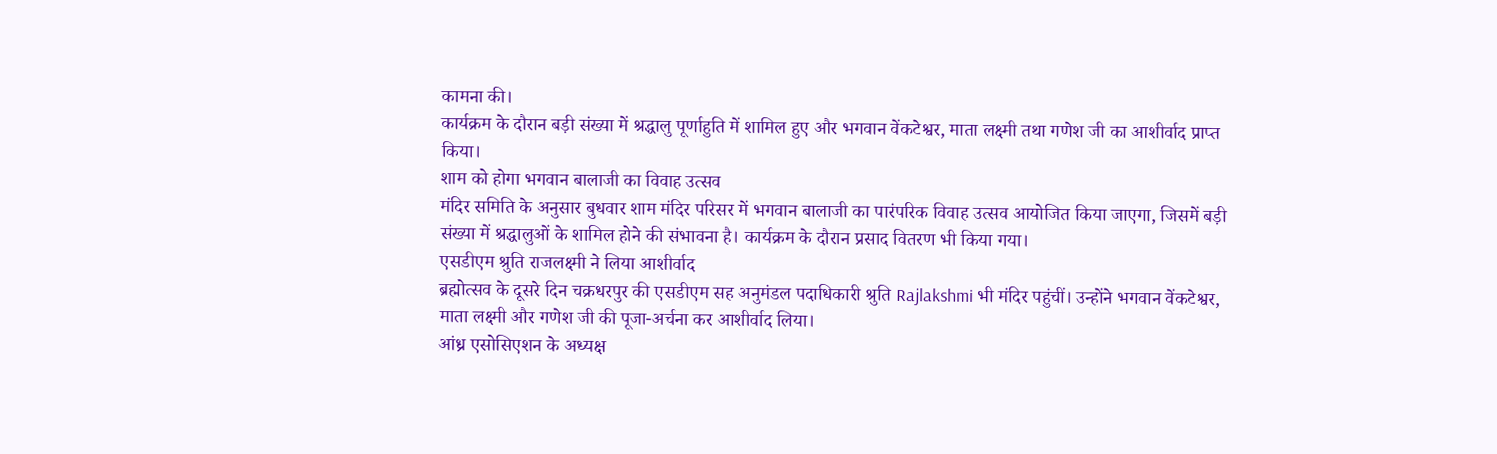कामना की।
कार्यक्रम के दौरान बड़ी संख्या में श्रद्धालु पूर्णाहुति में शामिल हुए और भगवान वेंकटेश्वर, माता लक्ष्मी तथा गणेश जी का आशीर्वाद प्राप्त किया।
शाम को होगा भगवान बालाजी का विवाह उत्सव
मंदिर समिति के अनुसार बुधवार शाम मंदिर परिसर में भगवान बालाजी का पारंपरिक विवाह उत्सव आयोजित किया जाएगा, जिसमें बड़ी संख्या में श्रद्धालुओं के शामिल होने की संभावना है। कार्यक्रम के दौरान प्रसाद वितरण भी किया गया।
एसडीएम श्रुति राजलक्ष्मी ने लिया आशीर्वाद
ब्रह्मोत्सव के दूसरे दिन चक्रधरपुर की एसडीएम सह अनुमंडल पदाधिकारी श्रुति Rajlakshmi भी मंदिर पहुंचीं। उन्होंने भगवान वेंकटेश्वर, माता लक्ष्मी और गणेश जी की पूजा-अर्चना कर आशीर्वाद लिया।
आंध्र एसोसिएशन के अध्यक्ष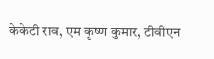केकेटी राव, एम कृष्ण कुमार, टीवीएन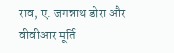राव, ए. जगन्नाथ डोरा और वीवीआर मूर्ति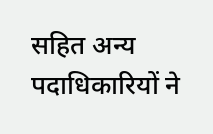सहित अन्य पदाधिकारियों ने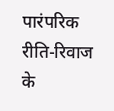पारंपरिक रीति-रिवाज के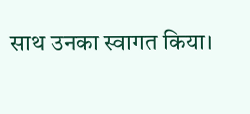साथ उनका स्वागत किया।